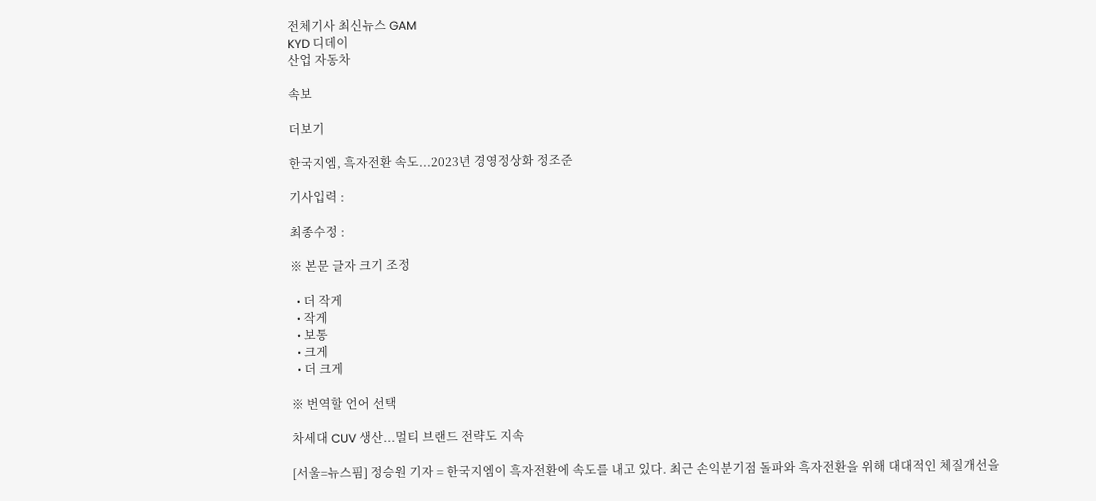전체기사 최신뉴스 GAM
KYD 디데이
산업 자동차

속보

더보기

한국지엠, 흑자전환 속도...2023년 경영정상화 정조준

기사입력 :

최종수정 :

※ 본문 글자 크기 조정

  • 더 작게
  • 작게
  • 보통
  • 크게
  • 더 크게

※ 번역할 언어 선택

차세대 CUV 생산...멀티 브랜드 전략도 지속

[서울=뉴스핌] 정승원 기자 = 한국지엠이 흑자전환에 속도를 내고 있다. 최근 손익분기점 돌파와 흑자전환을 위해 대대적인 체질개선을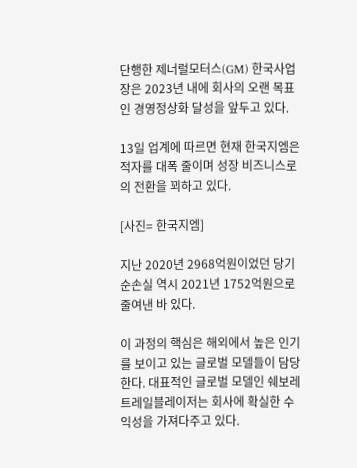단행한 제너럴모터스(GM) 한국사업장은 2023년 내에 회사의 오랜 목표인 경영정상화 달성을 앞두고 있다.

13일 업계에 따르면 현재 한국지엠은 적자를 대폭 줄이며 성장 비즈니스로의 전환을 꾀하고 있다.

[사진= 한국지엠]

지난 2020년 2968억원이었던 당기순손실 역시 2021년 1752억원으로 줄여낸 바 있다.

이 과정의 핵심은 해외에서 높은 인기를 보이고 있는 글로벌 모델들이 담당한다. 대표적인 글로벌 모델인 쉐보레 트레일블레이저는 회사에 확실한 수익성을 가져다주고 있다.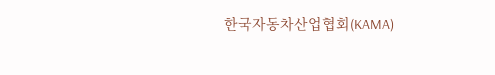한국자동차산업협회(KAMA)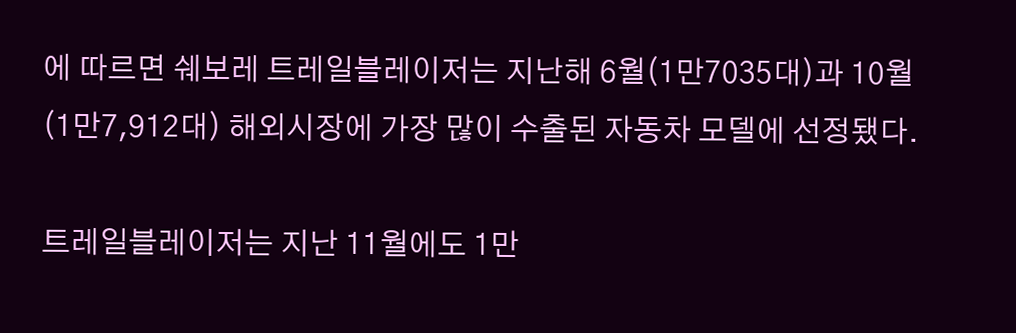에 따르면 쉐보레 트레일블레이저는 지난해 6월(1만7035대)과 10월(1만7,912대) 해외시장에 가장 많이 수출된 자동차 모델에 선정됐다.

트레일블레이저는 지난 11월에도 1만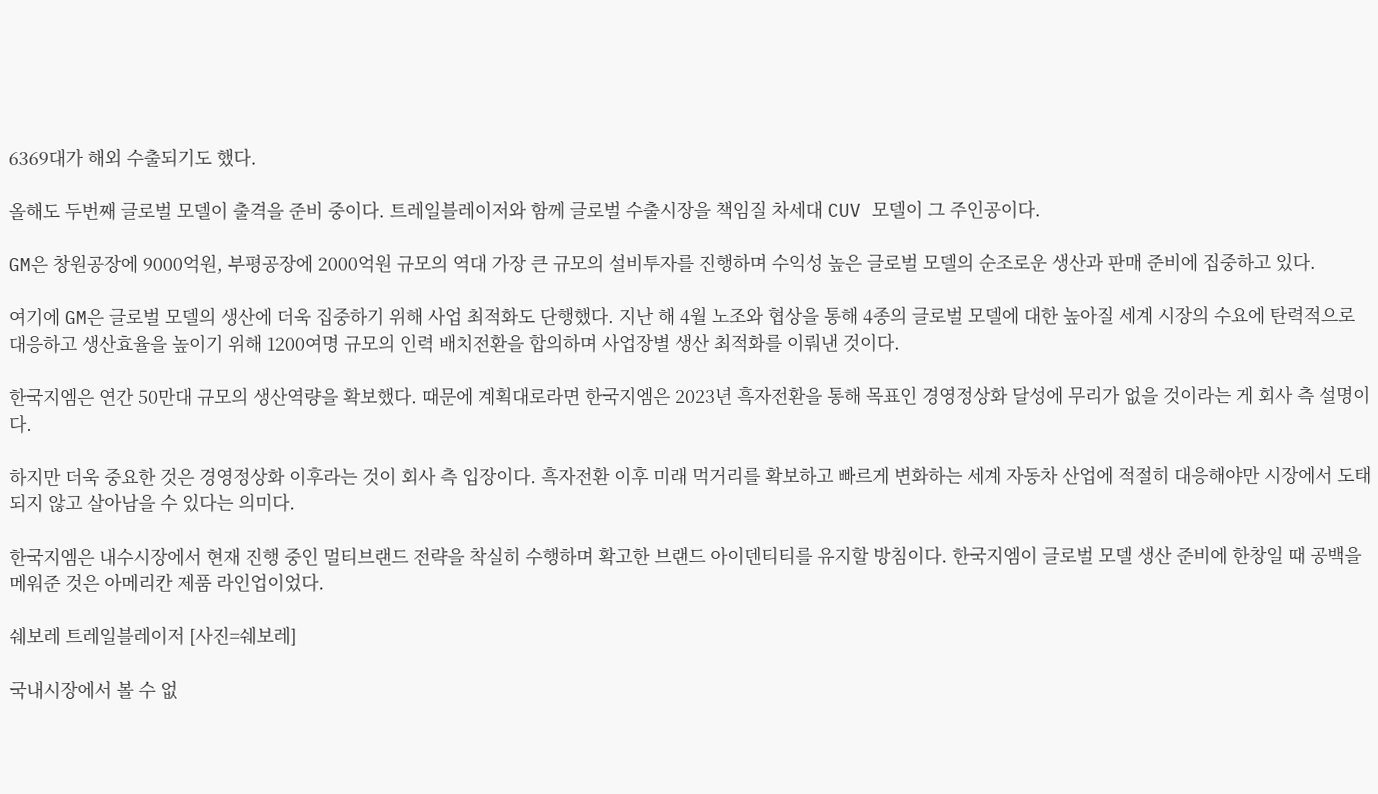6369대가 해외 수출되기도 했다.

올해도 두번째 글로벌 모델이 출격을 준비 중이다. 트레일블레이저와 함께 글로벌 수출시장을 책임질 차세대 CUV 모델이 그 주인공이다.

GM은 창원공장에 9000억원, 부평공장에 2000억원 규모의 역대 가장 큰 규모의 설비투자를 진행하며 수익성 높은 글로벌 모델의 순조로운 생산과 판매 준비에 집중하고 있다.

여기에 GM은 글로벌 모델의 생산에 더욱 집중하기 위해 사업 최적화도 단행했다. 지난 해 4월 노조와 협상을 통해 4종의 글로벌 모델에 대한 높아질 세계 시장의 수요에 탄력적으로 대응하고 생산효율을 높이기 위해 1200여명 규모의 인력 배치전환을 합의하며 사업장별 생산 최적화를 이뤄낸 것이다.

한국지엠은 연간 50만대 규모의 생산역량을 확보했다. 때문에 계획대로라면 한국지엠은 2023년 흑자전환을 통해 목표인 경영정상화 달성에 무리가 없을 것이라는 게 회사 측 설명이다.

하지만 더욱 중요한 것은 경영정상화 이후라는 것이 회사 측 입장이다. 흑자전환 이후 미래 먹거리를 확보하고 빠르게 변화하는 세계 자동차 산업에 적절히 대응해야만 시장에서 도태되지 않고 살아남을 수 있다는 의미다.

한국지엠은 내수시장에서 현재 진행 중인 멀티브랜드 전략을 착실히 수행하며 확고한 브랜드 아이덴티티를 유지할 방침이다. 한국지엠이 글로벌 모델 생산 준비에 한창일 때 공백을 메워준 것은 아메리칸 제품 라인업이었다.

쉐보레 트레일블레이저 [사진=쉐보레]

국내시장에서 볼 수 없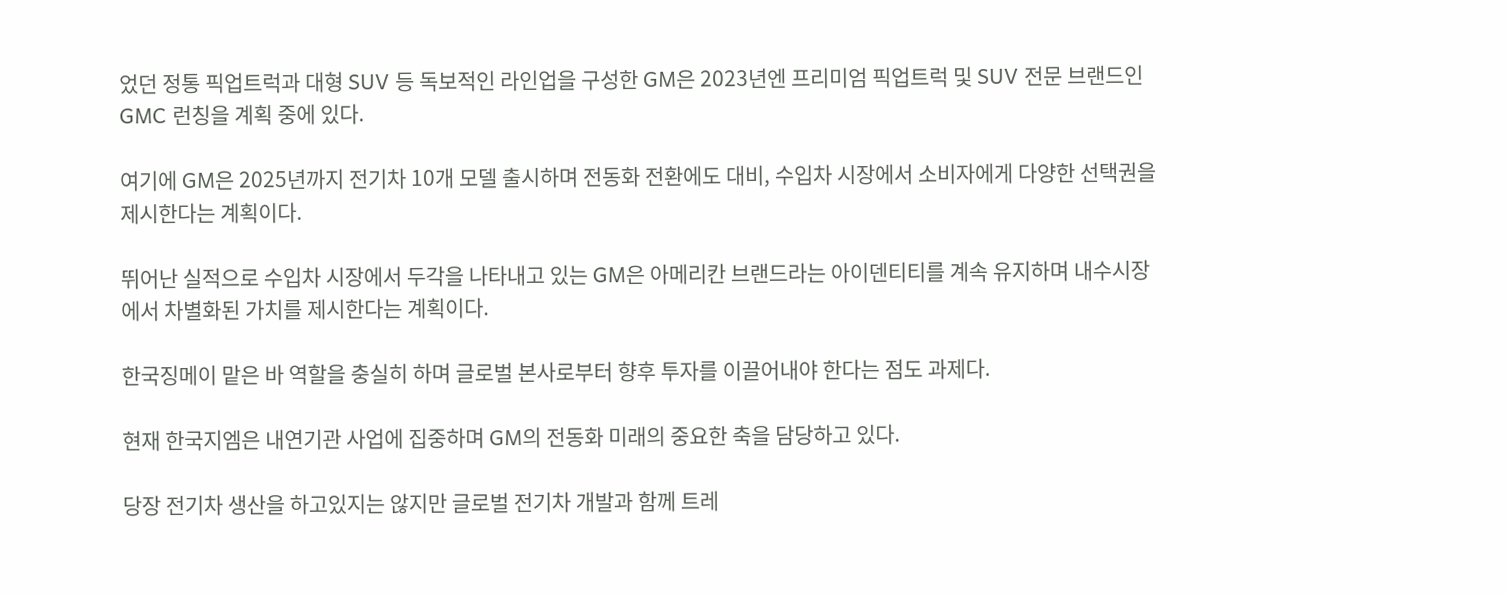었던 정통 픽업트럭과 대형 SUV 등 독보적인 라인업을 구성한 GM은 2023년엔 프리미엄 픽업트럭 및 SUV 전문 브랜드인 GMC 런칭을 계획 중에 있다.

여기에 GM은 2025년까지 전기차 10개 모델 출시하며 전동화 전환에도 대비, 수입차 시장에서 소비자에게 다양한 선택권을 제시한다는 계획이다.

뛰어난 실적으로 수입차 시장에서 두각을 나타내고 있는 GM은 아메리칸 브랜드라는 아이덴티티를 계속 유지하며 내수시장에서 차별화된 가치를 제시한다는 계획이다.

한국징메이 맡은 바 역할을 충실히 하며 글로벌 본사로부터 향후 투자를 이끌어내야 한다는 점도 과제다.

현재 한국지엠은 내연기관 사업에 집중하며 GM의 전동화 미래의 중요한 축을 담당하고 있다.

당장 전기차 생산을 하고있지는 않지만 글로벌 전기차 개발과 함께 트레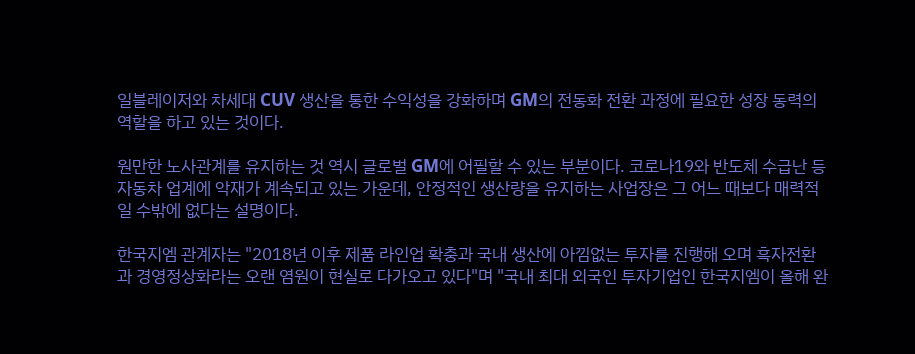일블레이저와 차세대 CUV 생산을 통한 수익성을 강화하며 GM의 전동화 전환 과정에 필요한 성장 동력의 역할을 하고 있는 것이다.

원만한 노사관계를 유지하는 것 역시 글로벌 GM에 어필할 수 있는 부분이다. 코로나19와 반도체 수급난 등 자동차 업계에 악재가 계속되고 있는 가운데, 안정적인 생산량을 유지하는 사업장은 그 어느 때보다 매력적일 수밖에 없다는 설명이다.

한국지엠 관계자는 "2018년 이후 제품 라인업 확충과 국내 생산에 아낌없는 투자를 진행해 오며 흑자전환과 경영정상화라는 오랜 염원이 현실로 다가오고 있다"며 "국내 최대 외국인 투자기업인 한국지엠이 올해 완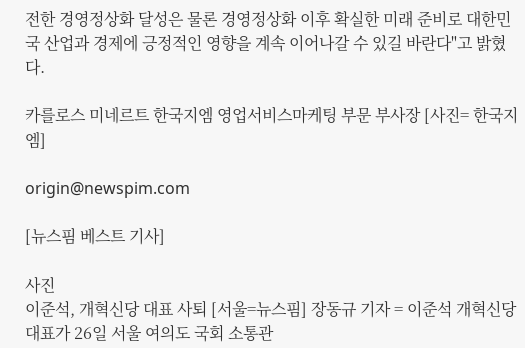전한 경영정상화 달성은 물론 경영정상화 이후 확실한 미래 준비로 대한민국 산업과 경제에 긍정적인 영향을 계속 이어나갈 수 있길 바란다"고 밝혔다.

카를로스 미네르트 한국지엠 영업서비스마케팅 부문 부사장 [사진= 한국지엠]

origin@newspim.com

[뉴스핌 베스트 기사]

사진
이준석, 개혁신당 대표 사퇴 [서울=뉴스핌] 장동규 기자 = 이준석 개혁신당 대표가 26일 서울 여의도 국회 소통관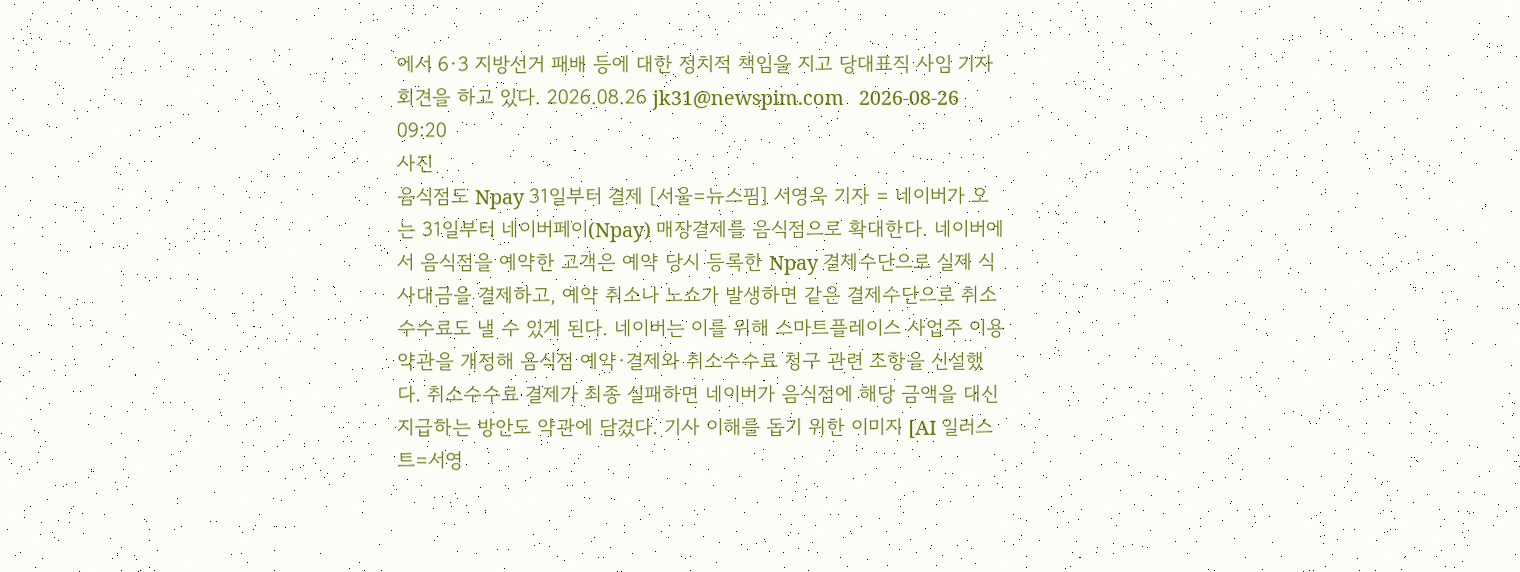에서 6·3 지방선거 패배 등에 대한 정치적 책임을 지고 당대표직 사임 기자회견을 하고 있다. 2026.08.26 jk31@newspim.com   2026-08-26 09:20
사진
음식점도 Npay 31일부터 결제 [서울=뉴스핌] 서영욱 기자 = 네이버가 오는 31일부터 네이버페이(Npay) 매장결제를 음식점으로 확대한다. 네이버에서 음식점을 예약한 고객은 예약 당시 등록한 Npay 결제수단으로 실제 식사대금을 결제하고, 예약 취소나 노쇼가 발생하면 같은 결제수단으로 취소수수료도 낼 수 있게 된다. 네이버는 이를 위해 스마트플레이스 사업주 이용약관을 개정해 음식점 예약·결제와 취소수수료 청구 관련 조항을 신설했다. 취소수수료 결제가 최종 실패하면 네이버가 음식점에 해당 금액을 대신 지급하는 방안도 약관에 담겼다. 기사 이해를 돕기 위한 이미지 [AI 일러스트=서영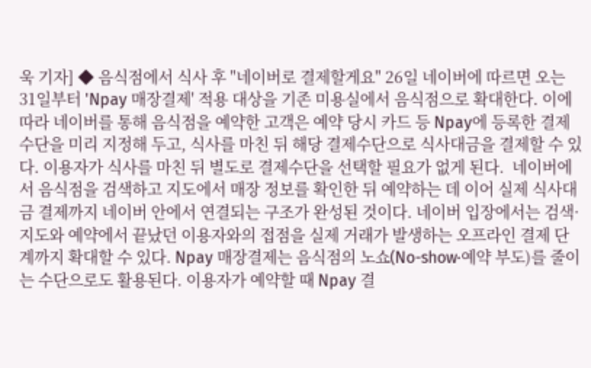욱 기자] ◆ 음식점에서 식사 후 "네이버로 결제할게요" 26일 네이버에 따르면 오는 31일부터 'Npay 매장결제' 적용 대상을 기존 미용실에서 음식점으로 확대한다. 이에 따라 네이버를 통해 음식점을 예약한 고객은 예약 당시 카드 등 Npay에 등록한 결제수단을 미리 지정해 두고, 식사를 마친 뒤 해당 결제수단으로 식사대금을 결제할 수 있다. 이용자가 식사를 마친 뒤 별도로 결제수단을 선택할 필요가 없게 된다.  네이버에서 음식점을 검색하고 지도에서 매장 정보를 확인한 뒤 예약하는 데 이어 실제 식사대금 결제까지 네이버 안에서 연결되는 구조가 완성된 것이다. 네이버 입장에서는 검색·지도와 예약에서 끝났던 이용자와의 접점을 실제 거래가 발생하는 오프라인 결제 단계까지 확대할 수 있다. Npay 매장결제는 음식점의 노쇼(No-show·예약 부도)를 줄이는 수단으로도 활용된다. 이용자가 예약할 때 Npay 결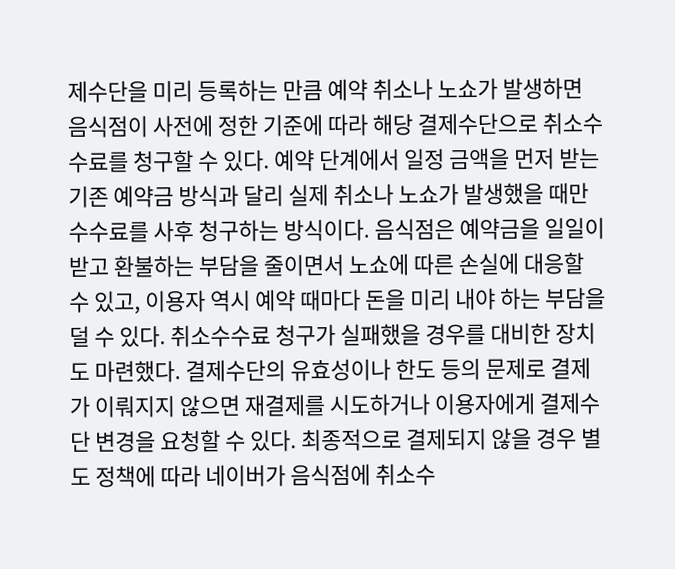제수단을 미리 등록하는 만큼 예약 취소나 노쇼가 발생하면 음식점이 사전에 정한 기준에 따라 해당 결제수단으로 취소수수료를 청구할 수 있다. 예약 단계에서 일정 금액을 먼저 받는 기존 예약금 방식과 달리 실제 취소나 노쇼가 발생했을 때만 수수료를 사후 청구하는 방식이다. 음식점은 예약금을 일일이 받고 환불하는 부담을 줄이면서 노쇼에 따른 손실에 대응할 수 있고, 이용자 역시 예약 때마다 돈을 미리 내야 하는 부담을 덜 수 있다. 취소수수료 청구가 실패했을 경우를 대비한 장치도 마련했다. 결제수단의 유효성이나 한도 등의 문제로 결제가 이뤄지지 않으면 재결제를 시도하거나 이용자에게 결제수단 변경을 요청할 수 있다. 최종적으로 결제되지 않을 경우 별도 정책에 따라 네이버가 음식점에 취소수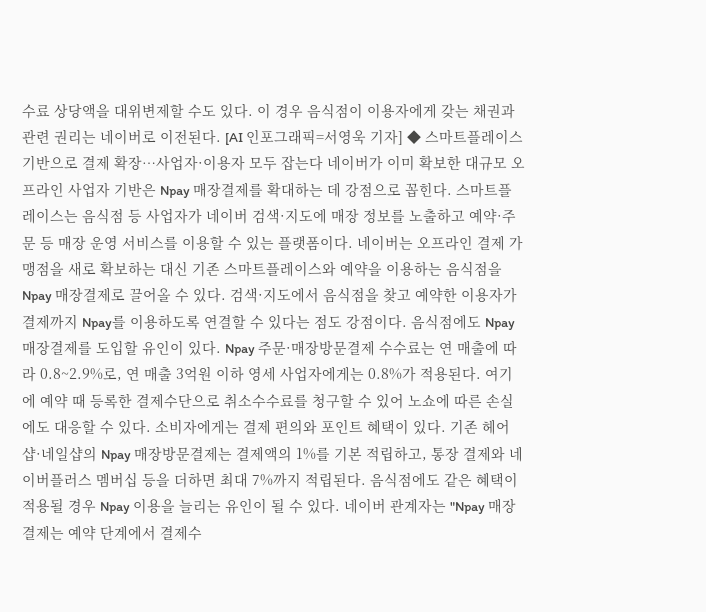수료 상당액을 대위변제할 수도 있다. 이 경우 음식점이 이용자에게 갖는 채권과 관련 권리는 네이버로 이전된다. [AI 인포그래픽=서영욱 기자] ◆ 스마트플레이스 기반으로 결제 확장…사업자·이용자 모두 잡는다 네이버가 이미 확보한 대규모 오프라인 사업자 기반은 Npay 매장결제를 확대하는 데 강점으로 꼽힌다. 스마트플레이스는 음식점 등 사업자가 네이버 검색·지도에 매장 정보를 노출하고 예약·주문 등 매장 운영 서비스를 이용할 수 있는 플랫폼이다. 네이버는 오프라인 결제 가맹점을 새로 확보하는 대신 기존 스마트플레이스와 예약을 이용하는 음식점을 Npay 매장결제로 끌어올 수 있다. 검색·지도에서 음식점을 찾고 예약한 이용자가 결제까지 Npay를 이용하도록 연결할 수 있다는 점도 강점이다. 음식점에도 Npay 매장결제를 도입할 유인이 있다. Npay 주문·매장방문결제 수수료는 연 매출에 따라 0.8~2.9%로, 연 매출 3억원 이하 영세 사업자에게는 0.8%가 적용된다. 여기에 예약 때 등록한 결제수단으로 취소수수료를 청구할 수 있어 노쇼에 따른 손실에도 대응할 수 있다. 소비자에게는 결제 편의와 포인트 혜택이 있다. 기존 헤어샵·네일샵의 Npay 매장방문결제는 결제액의 1%를 기본 적립하고, 통장 결제와 네이버플러스 멤버십 등을 더하면 최대 7%까지 적립된다. 음식점에도 같은 혜택이 적용될 경우 Npay 이용을 늘리는 유인이 될 수 있다. 네이버 관계자는 "Npay 매장결제는 예약 단계에서 결제수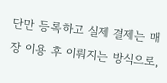단만 등록하고 실제 결제는 매장 이용 후 이뤄지는 방식으로,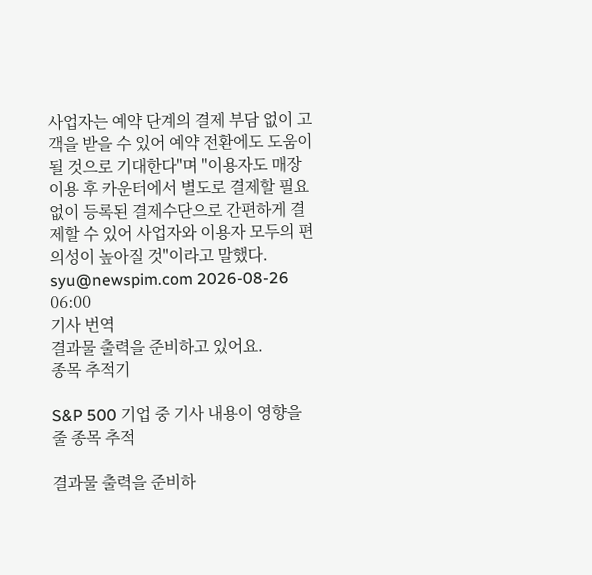사업자는 예약 단계의 결제 부담 없이 고객을 받을 수 있어 예약 전환에도 도움이 될 것으로 기대한다"며 "이용자도 매장 이용 후 카운터에서 별도로 결제할 필요 없이 등록된 결제수단으로 간편하게 결제할 수 있어 사업자와 이용자 모두의 편의성이 높아질 것"이라고 말했다. syu@newspim.com 2026-08-26 06:00
기사 번역
결과물 출력을 준비하고 있어요.
종목 추적기

S&P 500 기업 중 기사 내용이 영향을 줄 종목 추적

결과물 출력을 준비하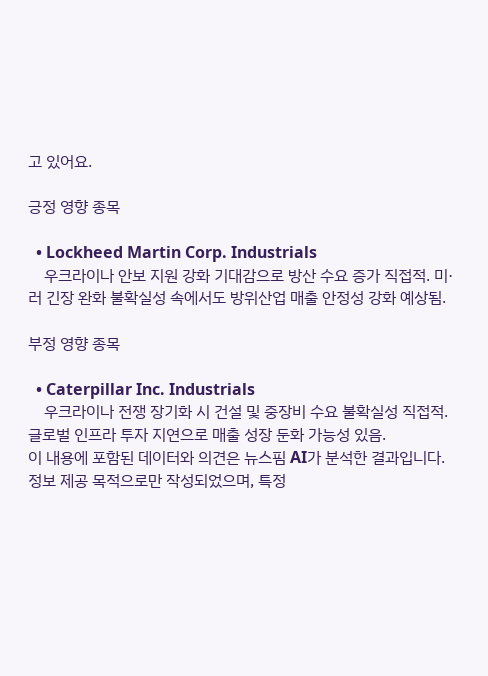고 있어요.

긍정 영향 종목

  • Lockheed Martin Corp. Industrials
    우크라이나 안보 지원 강화 기대감으로 방산 수요 증가 직접적. 미·러 긴장 완화 불확실성 속에서도 방위산업 매출 안정성 강화 예상됨.

부정 영향 종목

  • Caterpillar Inc. Industrials
    우크라이나 전쟁 장기화 시 건설 및 중장비 수요 불확실성 직접적. 글로벌 인프라 투자 지연으로 매출 성장 둔화 가능성 있음.
이 내용에 포함된 데이터와 의견은 뉴스핌 AI가 분석한 결과입니다. 정보 제공 목적으로만 작성되었으며, 특정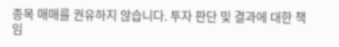종목 매매를 권유하지 않습니다. 투자 판단 및 결과에 대한 책임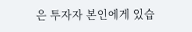은 투자자 본인에게 있습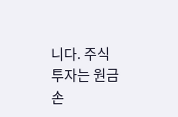니다. 주식 투자는 원금 손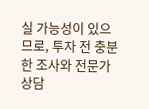실 가능성이 있으므로, 투자 전 충분한 조사와 전문가 상담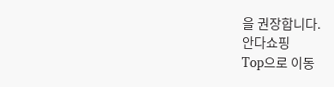을 권장합니다.
안다쇼핑
Top으로 이동